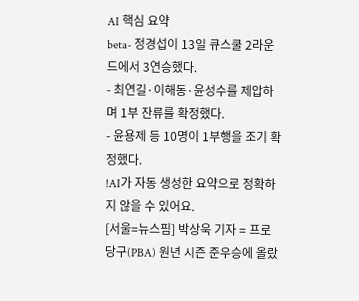AI 핵심 요약
beta- 정경섭이 13일 큐스쿨 2라운드에서 3연승했다.
- 최연길·이해동·윤성수를 제압하며 1부 잔류를 확정했다.
- 윤용제 등 10명이 1부행을 조기 확정했다.
!AI가 자동 생성한 요약으로 정확하지 않을 수 있어요.
[서울=뉴스핌] 박상욱 기자 = 프로당구(PBA) 원년 시즌 준우승에 올랐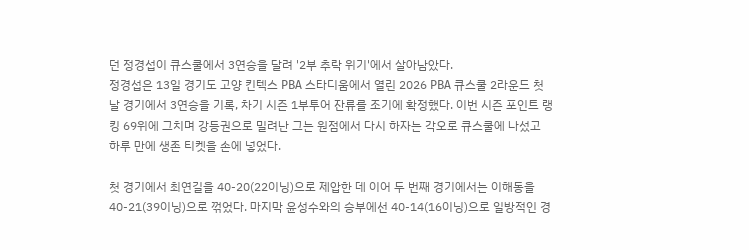던 정경섭이 큐스쿨에서 3연승을 달려 '2부 추락 위기'에서 살아남았다.
정경섭은 13일 경기도 고양 킨텍스 PBA 스타디움에서 열린 2026 PBA 큐스쿨 2라운드 첫날 경기에서 3연승을 기록, 차기 시즌 1부투어 잔류를 조기에 확정했다. 이번 시즌 포인트 랭킹 69위에 그치며 강등권으로 밀려난 그는 원점에서 다시 하자는 각오로 큐스쿨에 나섰고 하루 만에 생존 티켓을 손에 넣었다.

첫 경기에서 최연길을 40-20(22이닝)으로 제압한 데 이어 두 번째 경기에서는 이해동을 40-21(39이닝)으로 꺾었다. 마지막 윤성수와의 승부에선 40-14(16이닝)으로 일방적인 경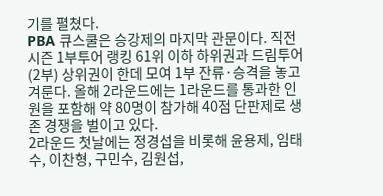기를 펼쳤다.
PBA 큐스쿨은 승강제의 마지막 관문이다. 직전 시즌 1부투어 랭킹 61위 이하 하위권과 드림투어(2부) 상위권이 한데 모여 1부 잔류·승격을 놓고 겨룬다. 올해 2라운드에는 1라운드를 통과한 인원을 포함해 약 80명이 참가해 40점 단판제로 생존 경쟁을 벌이고 있다.
2라운드 첫날에는 정경섭을 비롯해 윤용제, 임태수, 이찬형, 구민수, 김원섭,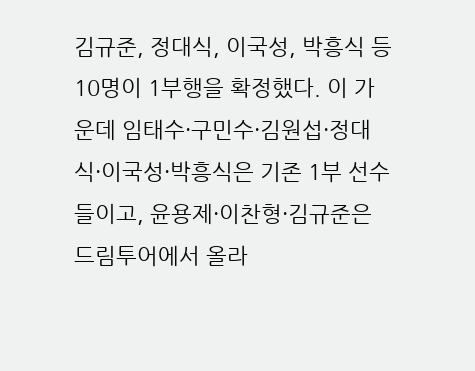김규준, 정대식, 이국성, 박흥식 등 10명이 1부행을 확정했다. 이 가운데 임태수·구민수·김원섭·정대식·이국성·박흥식은 기존 1부 선수들이고, 윤용제·이찬형·김규준은 드림투어에서 올라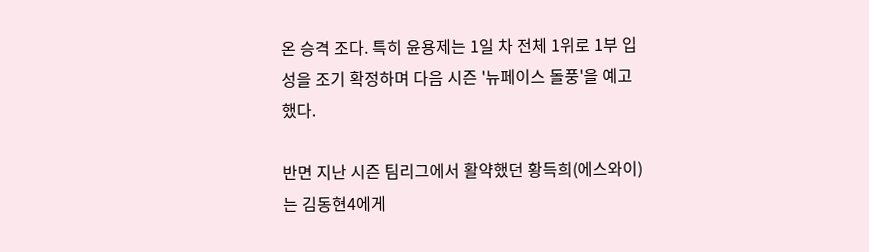온 승격 조다. 특히 윤용제는 1일 차 전체 1위로 1부 입성을 조기 확정하며 다음 시즌 '뉴페이스 돌풍'을 예고했다.

반면 지난 시즌 팀리그에서 활약했던 황득희(에스와이)는 김동현4에게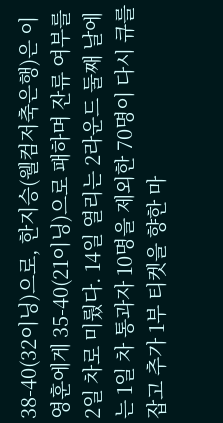38-40(32이닝)으로, 한지승(웰컴저축은행)은 이영훈에게 35-40(21이닝)으로 패하며 잔류 여부를 2일 차로 미뤘다. 14일 열리는 2라운드 둘째 날에는 1일 차 통과자 10명을 제외한 70명이 다시 큐를 잡고 추가 1부 티켓을 향한 마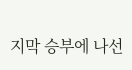지막 승부에 나선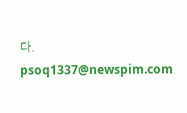다.
psoq1337@newspim.com